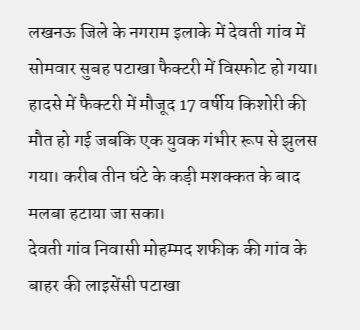लखनऊ जिले के नगराम इलाके में देवती गांव में सोमवार सुबह पटाखा फैक्टरी में विस्फोट हो गया। हादसे में फैक्टरी में मौजूद 17 वर्षीय किशोरी की मौत हो गई जबकि एक युवक गंभीर रूप से झुलस गया। करीब तीन घंटे के कड़ी मशक्कत के बाद मलबा हटाया जा सका।
देवती गांव निवासी मोहम्मद शफीक की गांव के बाहर की लाइसेंसी पटाखा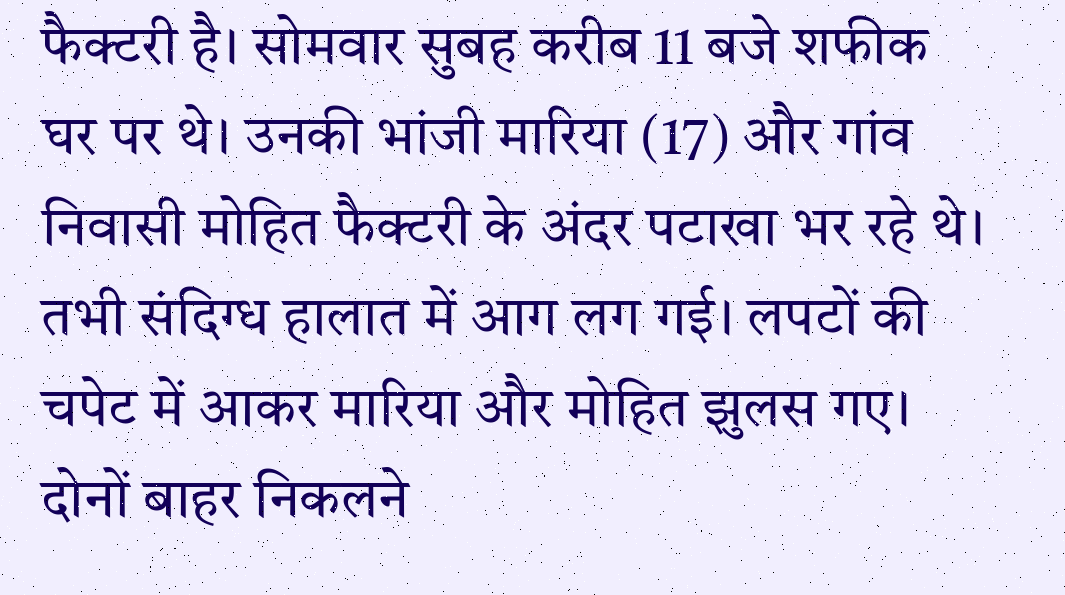फैक्टरी है। सोमवार सुबह करीब 11 बजे शफीक घर पर थे। उनकी भांजी मारिया (17) और गांव निवासी मोहित फैक्टरी के अंदर पटाखा भर रहे थे। तभी संदिग्ध हालात में आग लग गई। लपटों की चपेट में आकर मारिया और मोहित झुलस गए। दोनों बाहर निकलने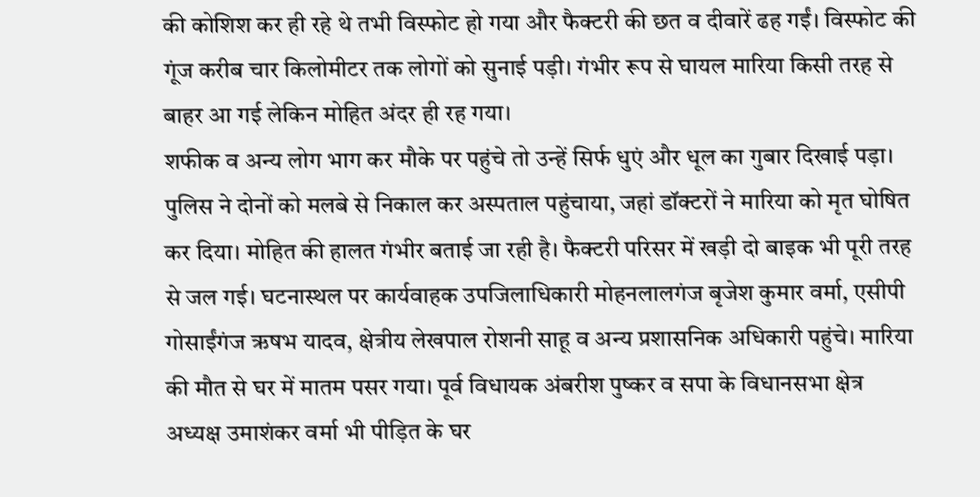की कोशिश कर ही रहे थे तभी विस्फोट हो गया और फैक्टरी की छत व दीवारें ढह गईं। विस्फोट की गूंज करीब चार किलोमीटर तक लोगों को सुनाई पड़ी। गंभीर रूप से घायल मारिया किसी तरह से बाहर आ गई लेकिन मोहित अंदर ही रह गया।
शफीक व अन्य लोग भाग कर मौके पर पहुंचे तो उन्हें सिर्फ धुएं और धूल का गुबार दिखाई पड़ा। पुलिस ने दोनों को मलबे से निकाल कर अस्पताल पहुंचाया, जहां डॉक्टरों ने मारिया को मृत घोषित कर दिया। मोहित की हालत गंभीर बताई जा रही है। फैक्टरी परिसर में खड़ी दो बाइक भी पूरी तरह से जल गई। घटनास्थल पर कार्यवाहक उपजिलाधिकारी मोहनलालगंज बृजेश कुमार वर्मा, एसीपी गोसाईंगंज ऋषभ यादव, क्षेत्रीय लेखपाल रोशनी साहू व अन्य प्रशासनिक अधिकारी पहुंचे। मारिया की मौत से घर में मातम पसर गया। पूर्व विधायक अंबरीश पुष्कर व सपा के विधानसभा क्षेत्र अध्यक्ष उमाशंकर वर्मा भी पीड़ित के घर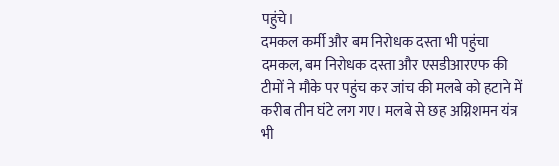पहुंचे।
दमकल कर्मी और बम निरोधक दस्ता भी पहुंचा
दमकल, बम निरोधक दस्ता और एसडीआरएफ की टीमों ने मौके पर पहुंच कर जांच की मलबे को हटाने में करीब तीन घंटे लग गए। मलबे से छह अग्निशमन यंत्र भी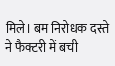मिले। बम निरोधक दस्ते ने फैक्टरी में बची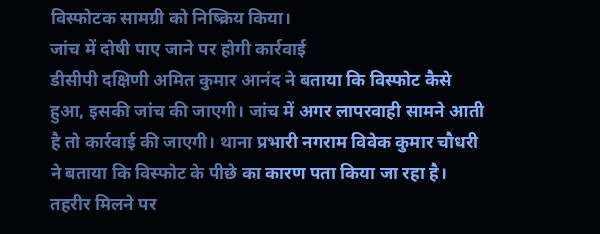विस्फोटक सामग्री को निष्क्रिय किया।
जांच में दोषी पाए जाने पर होगी कार्रवाई
डीसीपी दक्षिणी अमित कुमार आनंद ने बताया कि विस्फोट कैसे हुआ, इसकी जांच की जाएगी। जांच में अगर लापरवाही सामने आती है तो कार्रवाई की जाएगी। थाना प्रभारी नगराम विवेक कुमार चौधरी ने बताया कि विस्फोट के पीछे का कारण पता किया जा रहा है। तहरीर मिलने पर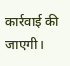कार्रवाई की जाएगी।